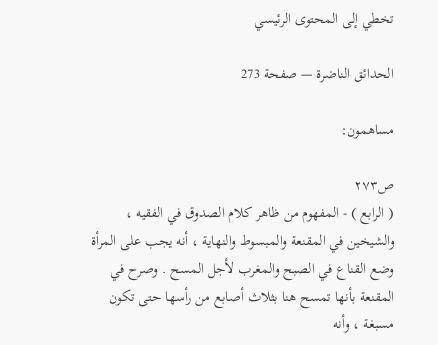تخطي إلى المحتوى الرئيسي

الحدائق الناضرة — صفحة 273

مساهمون:

ص٢٧٣
( الرابع ) - المفهوم من ظاهر كلام الصدوق في الفقيه ، والشيخين في المقنعة والمبسوط والنهاية ، أنه يجب على المرأة وضع القناع في الصبح والمغرب لأجل المسح . وصرح في المقنعة بأنها تمسح هنا بثلاث أصابع من رأسها حتى تكون مسبغة ، وأنه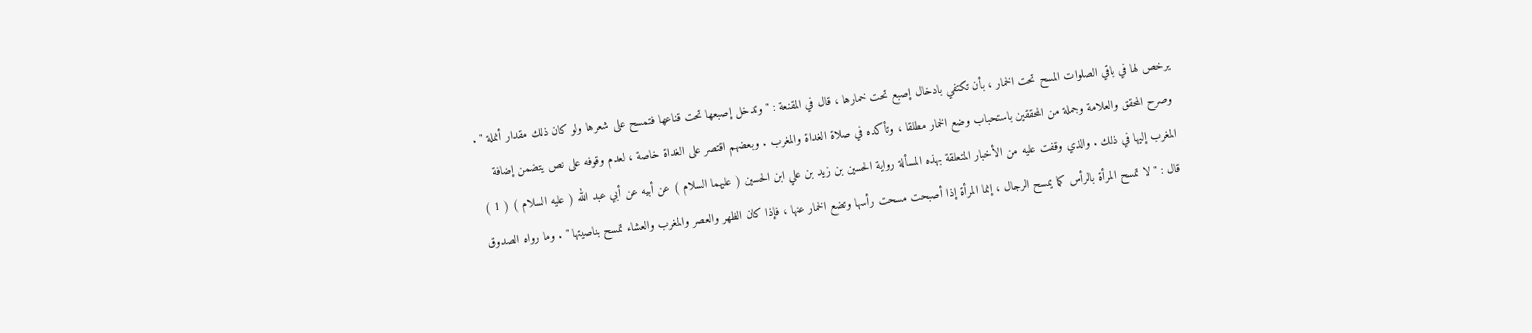يرخص لها في باقي الصلوات المسح تحت الخمار ، بأن تكتفي بادخال إصبع تحت خمارها ، قال في المقنعة : " وتدخل إصبعها تحت قناعها فتمسح على شعرها ولو كان ذلك مقدار أنملة " . وصرح المحقق والعلامة وجملة من المحققين باستحباب وضع الخمار مطلقا ، وتأكده في صلاة الغداة والمغرب . وبعضهم اقتصر على الغداة خاصة ، لعدم وقوفه على نص يتضمن إضافة المغرب إليها في ذلك . والذي وقفت عليه من الأخبار المتعلقة بهذه المسألة رواية الحسين بن زيد بن علي ابن الحسين ( عليهما السلام ) عن أبيه عن أبي عبد الله ( عليه السلام ) ( 1 ) قال : " لا تمسح المرأة بالرأس كما يمسح الرجال ، إنما المرأة إذا أصبحت مسحت رأسها وتضع الخمار عنها ، فإذا كان الظهر والعصر والمغرب والعشاء تمسح بناصيتها " . وما رواه الصدوق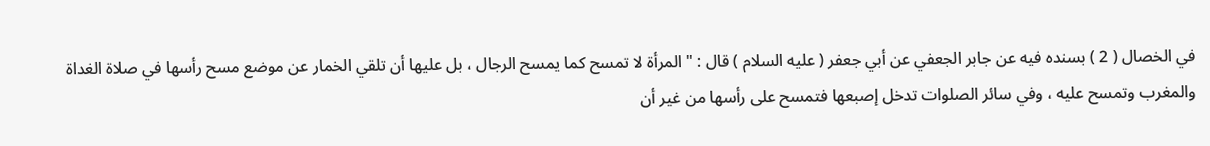في الخصال ( 2 ) بسنده فيه عن جابر الجعفي عن أبي جعفر ( عليه السلام ) قال : " المرأة لا تمسح كما يمسح الرجال ، بل عليها أن تلقي الخمار عن موضع مسح رأسها في صلاة الغداة والمغرب وتمسح عليه ، وفي سائر الصلوات تدخل إصبعها فتمسح على رأسها من غير أن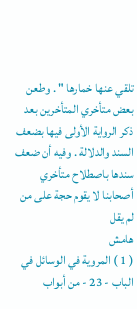تلقي عنها خمارها " . وطعن بعض متأخري المتأخرين بعد ذكر الرواية الأولى فيها بضعف السند والدلالة . وفيه أن ضعف سندها باصطلاح متأخري أصحابنا لا يقوم حجة على من لم يقل
هامش
( 1 ) المروية في الوسائل في الباب - 23 - من أبواب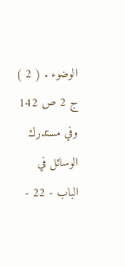الوضوء . ( 2 ) ج 2 ص 142 وفي مستدرك الوسائل في الباب - 22 -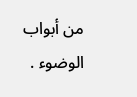من أبواب الوضوء .